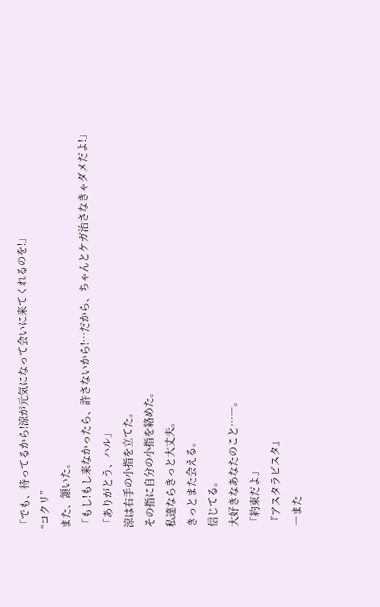「でも、待ってるから!涼が元気になって会いに来てくれるのを!」
“コクリ”
また、頷いた。
「もし!もし来なかったら、許さないから!…だから、ちゃんとケガ治さなきゃダメだよ!」
「ありがとう、ハル」
涼は右手の小指を立てた。
その指に自分の小指を絡めた。
私達ならきっと大丈夫。
きっとまた会える。
信じてる。
大好きなあなたのこと…―。
「約束だよ」
『アスタラビスタ』
―また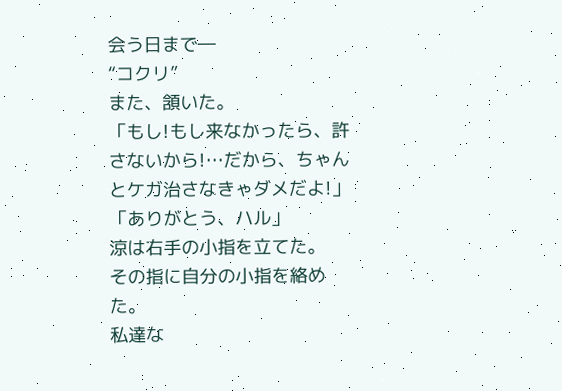会う日まで―
“コクリ”
また、頷いた。
「もし!もし来なかったら、許さないから!…だから、ちゃんとケガ治さなきゃダメだよ!」
「ありがとう、ハル」
涼は右手の小指を立てた。
その指に自分の小指を絡めた。
私達な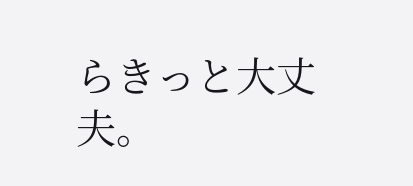らきっと大丈夫。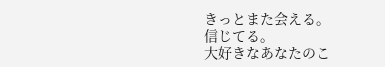きっとまた会える。
信じてる。
大好きなあなたのこ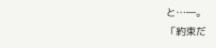と…―。
「約束だ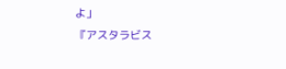よ」
『アスタラビス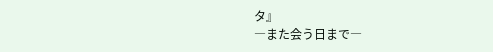タ』
―また会う日まで―